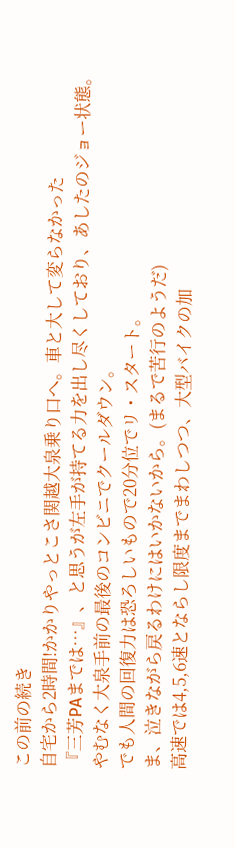この前の続き
自宅から2時間!かかりやっとこさ関越大泉乗り口へ。車と大して変らなかった
『三芳PAまでは…』、と思うが左手が持てる力を出し尽くしており、あしたのジョー状態。
やむなく大泉手前の最後のコンビニでクールダウン。
でも人間の回復力は恐ろしいもので20分位でリ・スタート。
ま、泣きながら戻るわけにはいかないから。(まるで苦行のようだ)
高速では4,5,6速とならし限度までまわしつつ、大型バイクの加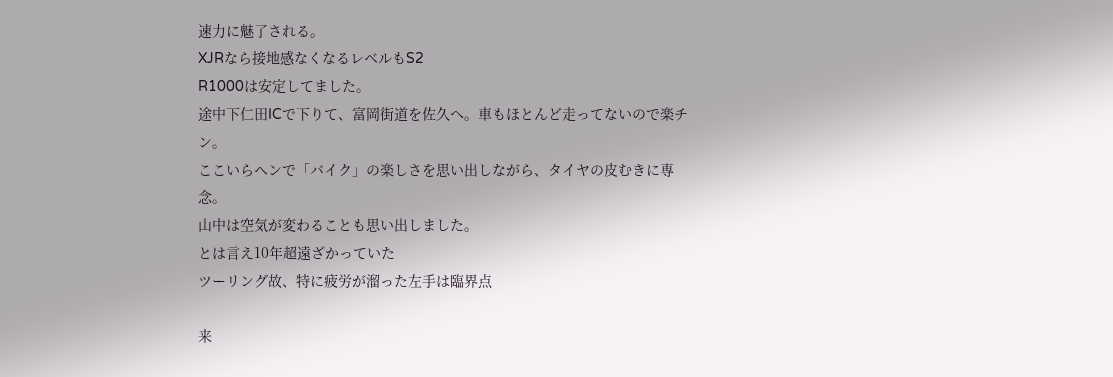速力に魅了される。
XJRなら接地感なくなるレベルもS2
R1000は安定してました。
途中下仁田ICで下りて、富岡街道を佐久へ。車もほとんど走ってないので楽チン。
ここいらヘンで「バイク」の楽しさを思い出しながら、タイヤの皮むきに専念。
山中は空気が変わることも思い出しました。
とは言え10年超遠ざかっていた
ツーリング故、特に疲労が溜った左手は臨界点

来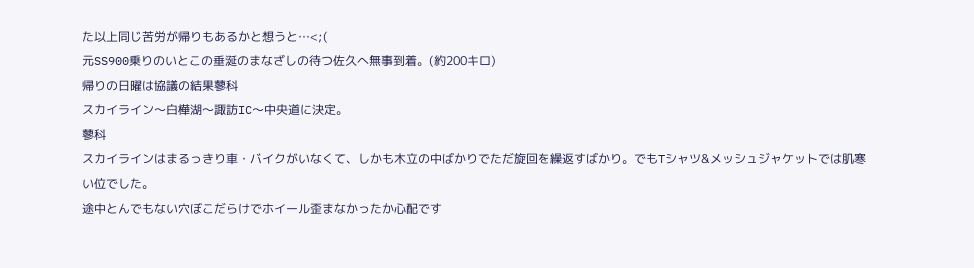た以上同じ苦労が帰りもあるかと想うと…<;(
元SS900乗りのいとこの垂涎のまなざしの待つ佐久へ無事到着。(約200キロ)
帰りの日曜は協議の結果蓼科
スカイライン〜白樺湖〜諏訪IC〜中央道に決定。
蓼科
スカイラインはまるっきり車・バイクがいなくて、しかも木立の中ばかりでただ旋回を繰返すばかり。でもTシャツ&メッシュジャケットでは肌寒い位でした。
途中とんでもない穴ぼこだらけでホイール歪まなかったか心配です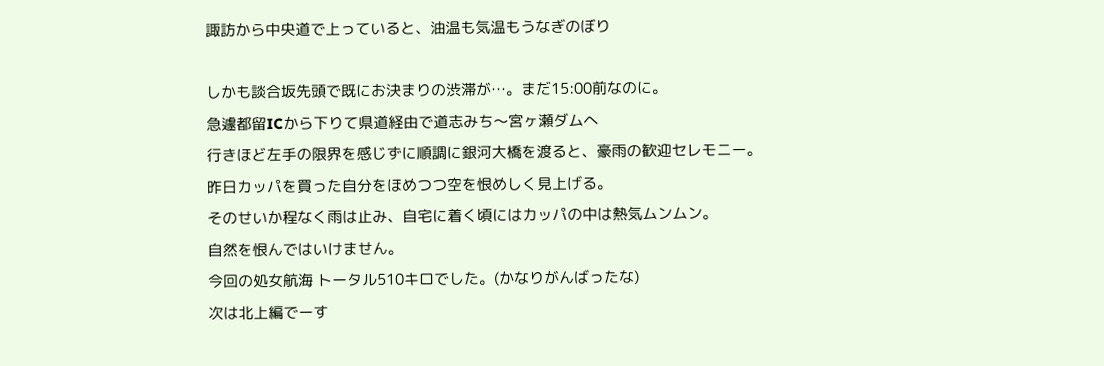諏訪から中央道で上っていると、油温も気温もうなぎのぼり

しかも談合坂先頭で既にお決まりの渋滞が…。まだ15:00前なのに。
急遽都留ICから下りて県道経由で道志みち〜宮ヶ瀬ダムへ
行きほど左手の限界を感じずに順調に銀河大橋を渡ると、豪雨の歓迎セレモニー。
昨日カッパを買った自分をほめつつ空を恨めしく見上げる。
そのせいか程なく雨は止み、自宅に着く頃にはカッパの中は熱気ムンムン。
自然を恨んではいけません。
今回の処女航海 トータル510キロでした。(かなりがんばったな)
次は北上編でーす